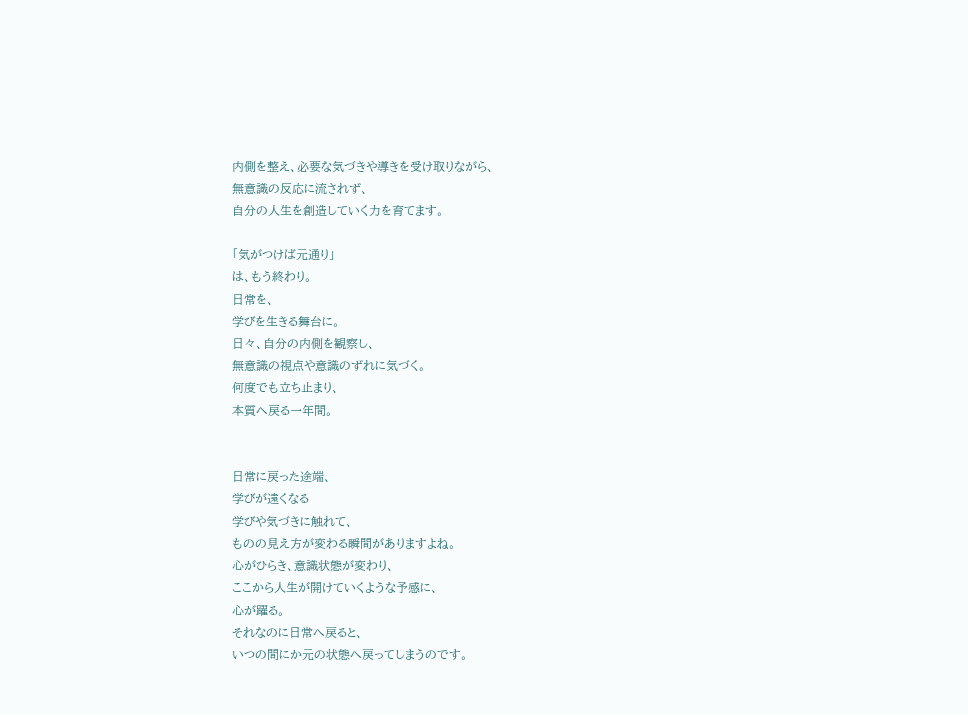内側を整え、必要な気づきや導きを受け取りながら、
無意識の反応に流されず、
自分の人生を創造していく力を育てます。

「気がつけば元通り」
は、もう終わり。
日常を、
学びを生きる舞台に。
日々、自分の内側を観察し、
無意識の視点や意識のずれに気づく。
何度でも立ち止まり、
本質へ戻る一年間。


日常に戻った途端、
学びが遠くなる
学びや気づきに触れて、
ものの見え方が変わる瞬間がありますよね。
心がひらき、意識状態が変わり、
ここから人生が開けていくような予感に、
心が躍る。
それなのに日常へ戻ると、
いつの間にか元の状態へ戻ってしまうのです。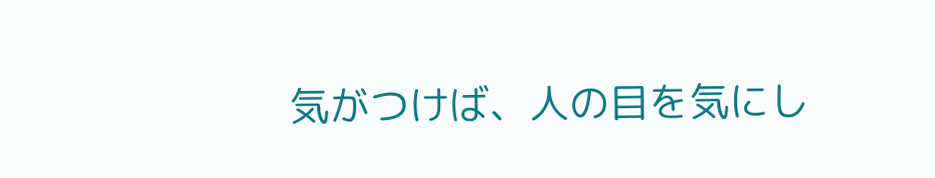気がつけば、人の目を気にし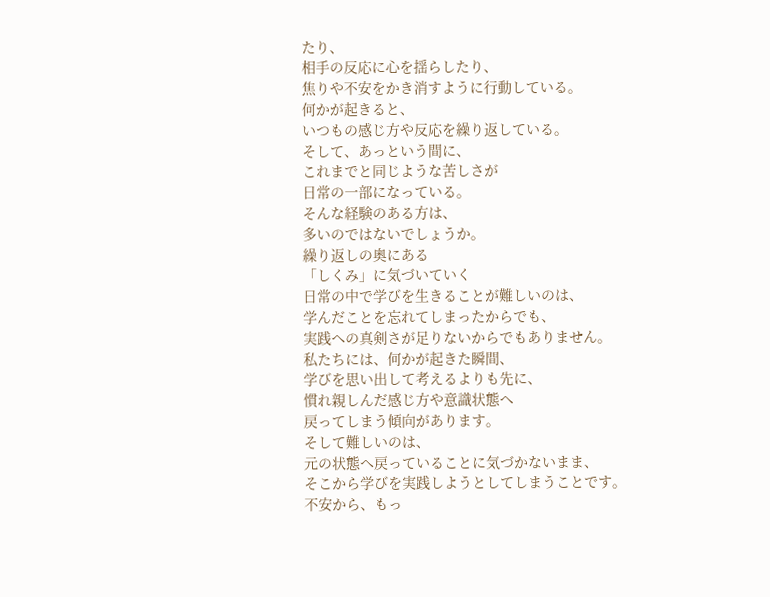たり、
相手の反応に心を揺らしたり、
焦りや不安をかき消すように行動している。
何かが起きると、
いつもの感じ方や反応を繰り返している。
そして、あっという間に、
これまでと同じような苦しさが
日常の一部になっている。
そんな経験のある方は、
多いのではないでしょうか。
繰り返しの奥にある
「しくみ」に気づいていく
日常の中で学びを生きることが難しいのは、
学んだことを忘れてしまったからでも、
実践への真剣さが足りないからでもありません。
私たちには、何かが起きた瞬間、
学びを思い出して考えるよりも先に、
慣れ親しんだ感じ方や意識状態へ
戻ってしまう傾向があります。
そして難しいのは、
元の状態へ戻っていることに気づかないまま、
そこから学びを実践しようとしてしまうことです。
不安から、もっ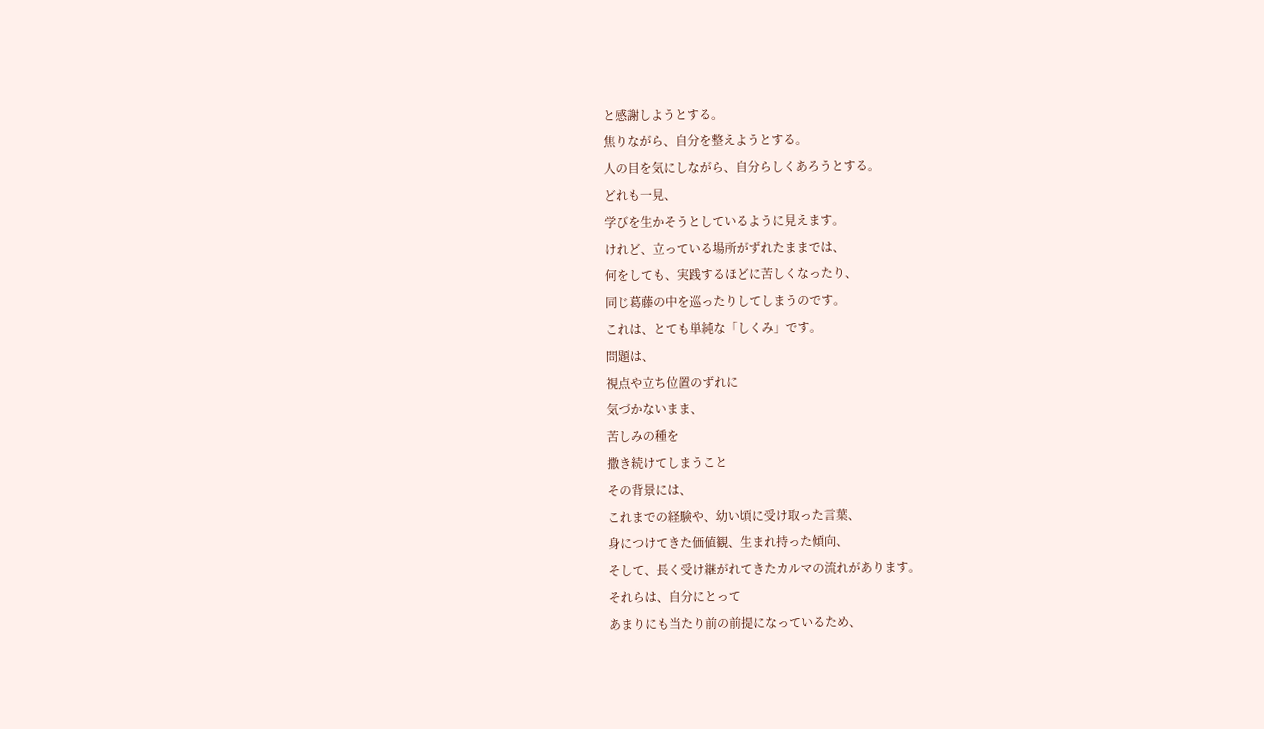と感謝しようとする。
焦りながら、自分を整えようとする。
人の目を気にしながら、自分らしくあろうとする。
どれも一見、
学びを生かそうとしているように見えます。
けれど、立っている場所がずれたままでは、
何をしても、実践するほどに苦しくなったり、
同じ葛藤の中を巡ったりしてしまうのです。
これは、とても単純な「しくみ」です。
問題は、
視点や立ち位置のずれに
気づかないまま、
苦しみの種を
撒き続けてしまうこと
その背景には、
これまでの経験や、幼い頃に受け取った言葉、
身につけてきた価値観、生まれ持った傾向、
そして、長く受け継がれてきたカルマの流れがあります。
それらは、自分にとって
あまりにも当たり前の前提になっているため、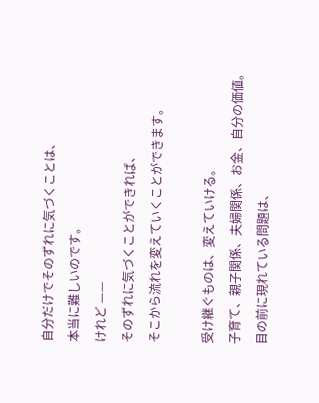自分だけでそのずれに気づくことは、
本当に難しいのです。
けれど ——
そのずれに気づくことができれば、
そこから流れを変えていくことができます。

受け継ぐものは、変えていける。
子育て、親子関係、夫婦関係、お金、自分の価値。
目の前に現れている問題は、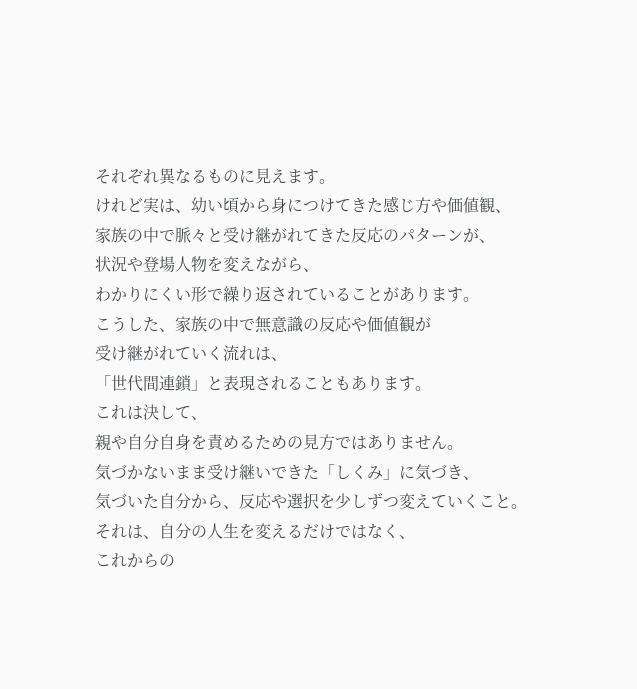それぞれ異なるものに見えます。
けれど実は、幼い頃から身につけてきた感じ方や価値観、
家族の中で脈々と受け継がれてきた反応のパターンが、
状況や登場人物を変えながら、
わかりにくい形で繰り返されていることがあります。
こうした、家族の中で無意識の反応や価値観が
受け継がれていく流れは、
「世代間連鎖」と表現されることもあります。
これは決して、
親や自分自身を責めるための見方ではありません。
気づかないまま受け継いできた「しくみ」に気づき、
気づいた自分から、反応や選択を少しずつ変えていくこと。
それは、自分の人生を変えるだけではなく、
これからの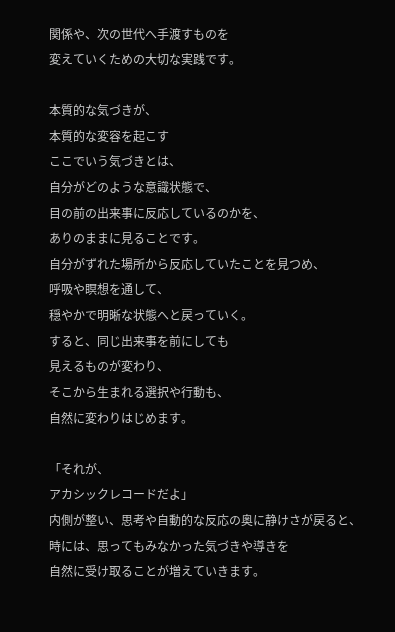関係や、次の世代へ手渡すものを
変えていくための大切な実践です。

本質的な気づきが、
本質的な変容を起こす
ここでいう気づきとは、
自分がどのような意識状態で、
目の前の出来事に反応しているのかを、
ありのままに見ることです。
自分がずれた場所から反応していたことを見つめ、
呼吸や瞑想を通して、
穏やかで明晰な状態へと戻っていく。
すると、同じ出来事を前にしても
見えるものが変わり、
そこから生まれる選択や行動も、
自然に変わりはじめます。

「それが、
アカシックレコードだよ」
内側が整い、思考や自動的な反応の奥に静けさが戻ると、
時には、思ってもみなかった気づきや導きを
自然に受け取ることが増えていきます。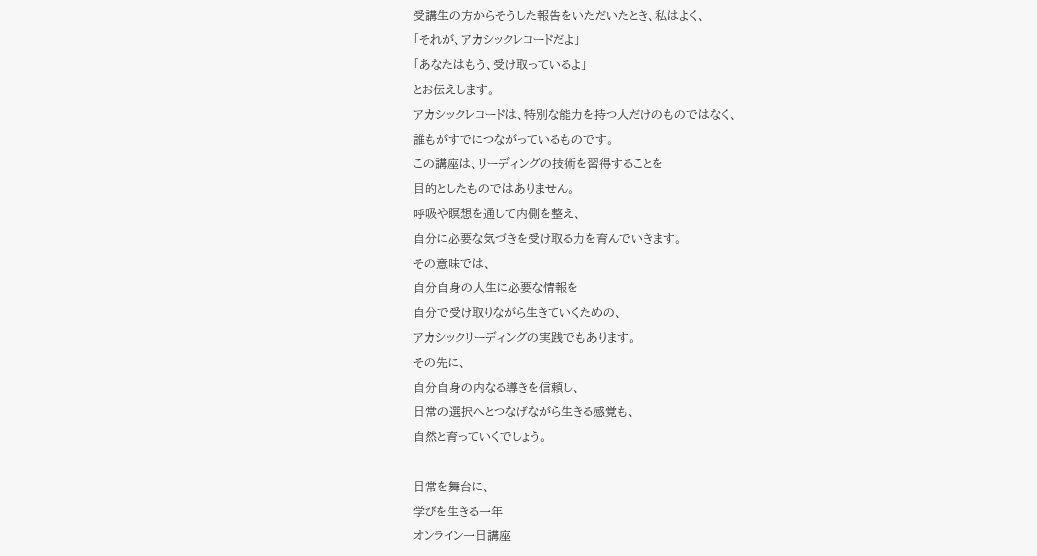受講生の方からそうした報告をいただいたとき、私はよく、
「それが、アカシックレコードだよ」
「あなたはもう、受け取っているよ」
とお伝えします。
アカシックレコードは、特別な能力を持つ人だけのものではなく、
誰もがすでにつながっているものです。
この講座は、リーディングの技術を習得することを
目的としたものではありません。
呼吸や瞑想を通して内側を整え、
自分に必要な気づきを受け取る力を育んでいきます。
その意味では、
自分自身の人生に必要な情報を
自分で受け取りながら生きていくための、
アカシックリーディングの実践でもあります。
その先に、
自分自身の内なる導きを信頼し、
日常の選択へとつなげながら生きる感覚も、
自然と育っていくでしょう。

日常を舞台に、
学びを生きる一年
オンライン一日講座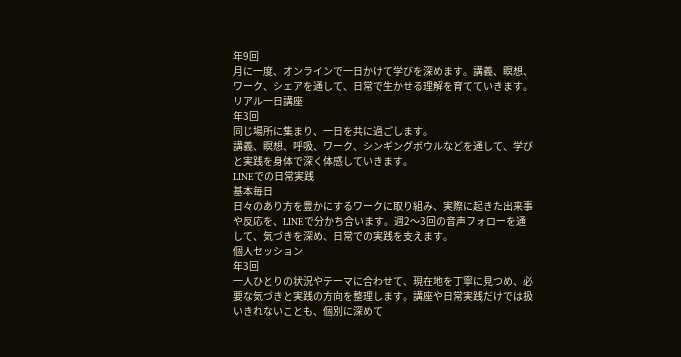年9回
月に一度、オンラインで一日かけて学びを深めます。講義、瞑想、ワーク、シェアを通して、日常で生かせる理解を育てていきます。
リアル一日講座
年3回
同じ場所に集まり、一日を共に過ごします。
講義、瞑想、呼吸、ワーク、シンギングボウルなどを通して、学びと実践を身体で深く体感していきます。
LINEでの日常実践
基本毎日
日々のあり方を豊かにするワークに取り組み、実際に起きた出来事や反応を、LINEで分かち合います。週2〜3回の音声フォローを通して、気づきを深め、日常での実践を支えます。
個人セッション
年3回
一人ひとりの状況やテーマに合わせて、現在地を丁寧に見つめ、必要な気づきと実践の方向を整理します。講座や日常実践だけでは扱いきれないことも、個別に深めて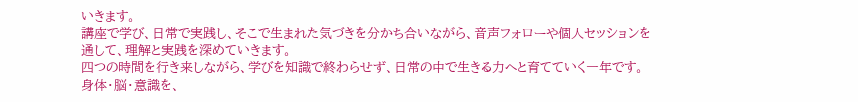いきます。
講座で学び、日常で実践し、そこで生まれた気づきを分かち合いながら、音声フォローや個人セッションを通して、理解と実践を深めていきます。
四つの時間を行き来しながら、学びを知識で終わらせず、日常の中で生きる力へと育てていく一年です。
身体・脳・意識を、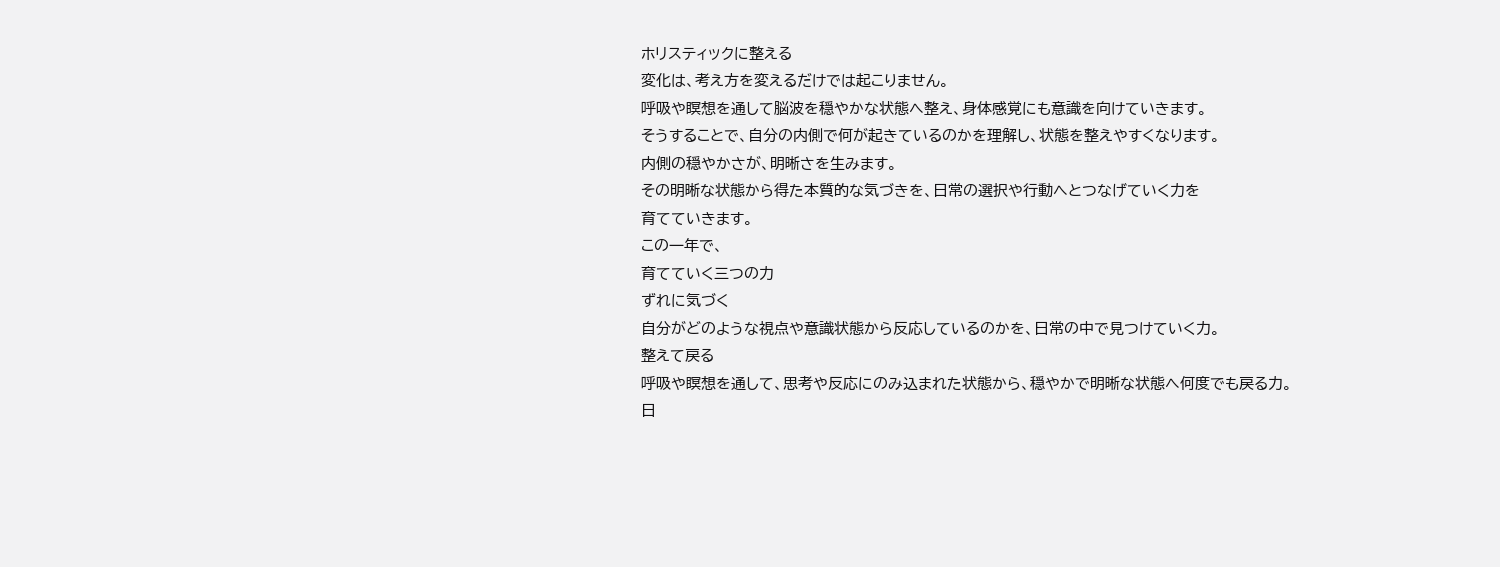ホリスティックに整える
変化は、考え方を変えるだけでは起こりません。
呼吸や瞑想を通して脳波を穏やかな状態へ整え、身体感覚にも意識を向けていきます。
そうすることで、自分の内側で何が起きているのかを理解し、状態を整えやすくなります。
内側の穏やかさが、明晰さを生みます。
その明晰な状態から得た本質的な気づきを、日常の選択や行動へとつなげていく力を
育てていきます。
この一年で、
育てていく三つの力
ずれに気づく
自分がどのような視点や意識状態から反応しているのかを、日常の中で見つけていく力。
整えて戻る
呼吸や瞑想を通して、思考や反応にのみ込まれた状態から、穏やかで明晰な状態へ何度でも戻る力。
日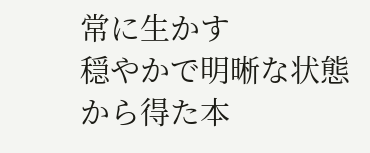常に生かす
穏やかで明晰な状態から得た本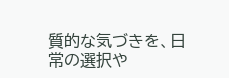質的な気づきを、日常の選択や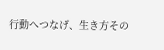行動へつなげ、生き方その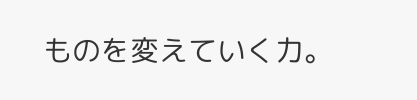ものを変えていく力。